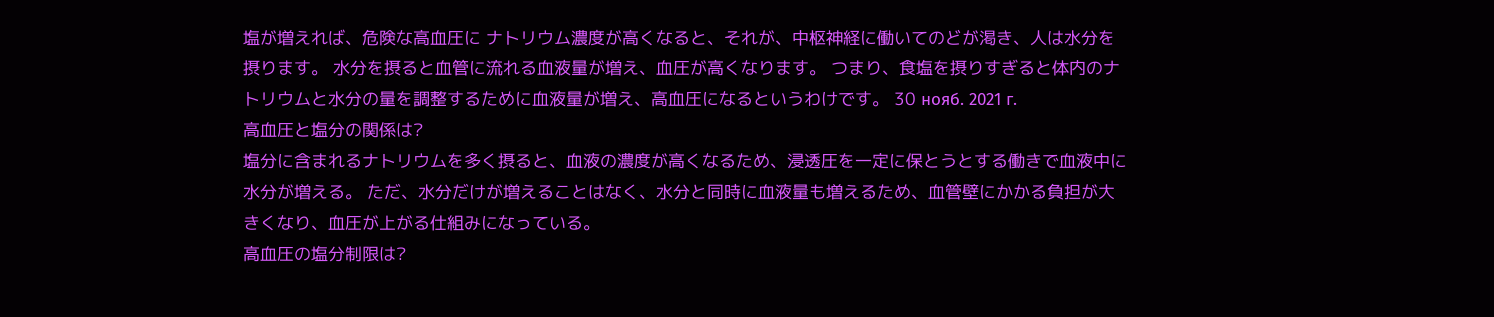塩が増えれば、危険な高血圧に ナトリウム濃度が高くなると、それが、中枢神経に働いてのどが渇き、人は水分を摂ります。 水分を摂ると血管に流れる血液量が増え、血圧が高くなります。 つまり、食塩を摂りすぎると体内のナトリウムと水分の量を調整するために血液量が増え、高血圧になるというわけです。 30 нояб. 2021 г.
高血圧と塩分の関係は?
塩分に含まれるナトリウムを多く摂ると、血液の濃度が高くなるため、浸透圧を一定に保とうとする働きで血液中に水分が増える。 ただ、水分だけが増えることはなく、水分と同時に血液量も増えるため、血管壁にかかる負担が大きくなり、血圧が上がる仕組みになっている。
高血圧の塩分制限は?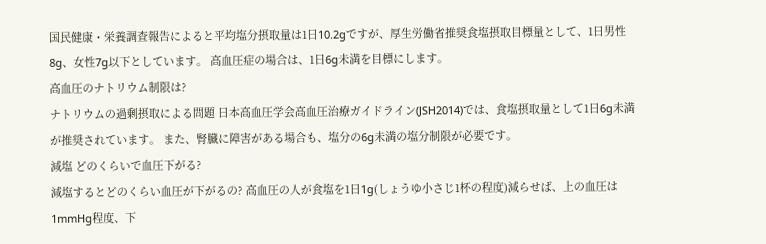国民健康・栄養調査報告によると平均塩分摂取量は1日10.2gですが、厚生労働省推奨食塩摂取目標量として、1日男性8g、女性7g以下としています。 高血圧症の場合は、1日6g未満を目標にします。
高血圧のナトリウム制限は?
ナトリウムの過剰摂取による問題 日本高血圧学会高血圧治療ガイドライン(JSH2014)では、食塩摂取量として1日6g未満が推奨されています。 また、腎臓に障害がある場合も、塩分の6g未満の塩分制限が必要です。
減塩 どのくらいで血圧下がる?
減塩するとどのくらい血圧が下がるの? 高血圧の人が食塩を1日1g(しょうゆ小さじ1杯の程度)減らせば、上の血圧は1mmHg程度、下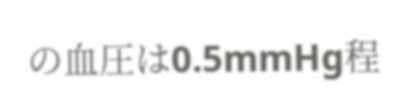の血圧は0.5mmHg程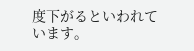度下がるといわれています。